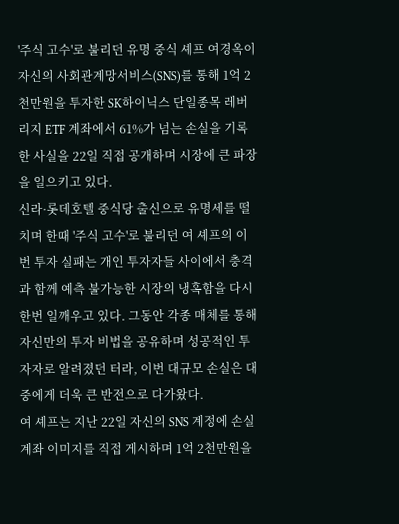'주식 고수'로 불리던 유명 중식 셰프 여경옥이 자신의 사회관계망서비스(SNS)를 통해 1억 2천만원을 투자한 SK하이닉스 단일종목 레버리지 ETF 계좌에서 61%가 넘는 손실을 기록한 사실을 22일 직접 공개하며 시장에 큰 파장을 일으키고 있다.
신라·롯데호텔 중식당 출신으로 유명세를 떨치며 한때 '주식 고수'로 불리던 여 셰프의 이번 투자 실패는 개인 투자자들 사이에서 충격과 함께 예측 불가능한 시장의 냉혹함을 다시 한번 일깨우고 있다. 그동안 각종 매체를 통해 자신만의 투자 비법을 공유하며 성공적인 투자자로 알려졌던 터라, 이번 대규모 손실은 대중에게 더욱 큰 반전으로 다가왔다.
여 셰프는 지난 22일 자신의 SNS 계정에 손실 계좌 이미지를 직접 게시하며 1억 2천만원을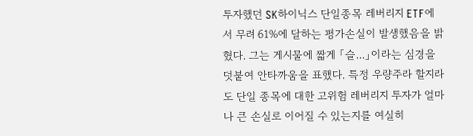투자했던 SK하이닉스 단일종목 레버리지 ETF에서 무려 61%에 달하는 평가손실이 발생했음을 밝혔다. 그는 게시물에 짧게 「슬...」이라는 심경을 덧붙여 안타까움을 표했다. 특정 우량주라 할지라도 단일 종목에 대한 고위험 레버리지 투자가 얼마나 큰 손실로 이어질 수 있는지를 여실히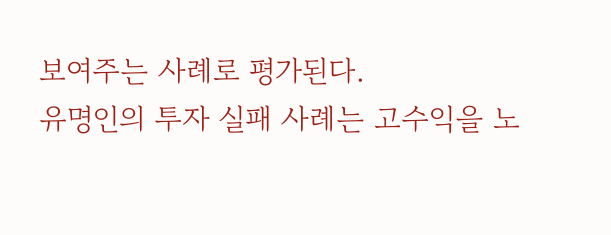보여주는 사례로 평가된다.
유명인의 투자 실패 사례는 고수익을 노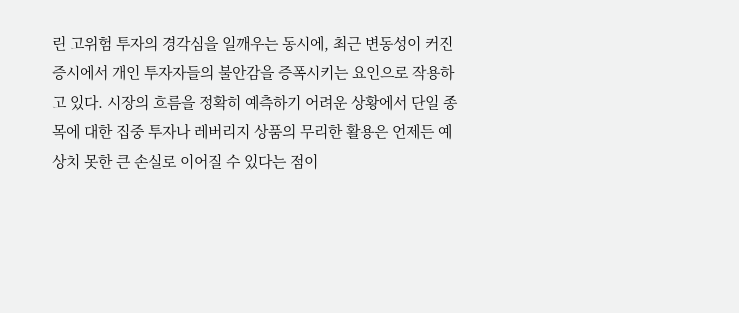린 고위험 투자의 경각심을 일깨우는 동시에, 최근 변동성이 커진 증시에서 개인 투자자들의 불안감을 증폭시키는 요인으로 작용하고 있다. 시장의 흐름을 정확히 예측하기 어려운 상황에서 단일 종목에 대한 집중 투자나 레버리지 상품의 무리한 활용은 언제든 예상치 못한 큰 손실로 이어질 수 있다는 점이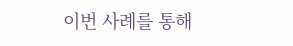이번 사례를 통해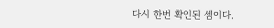다시 한번 확인된 셈이다.